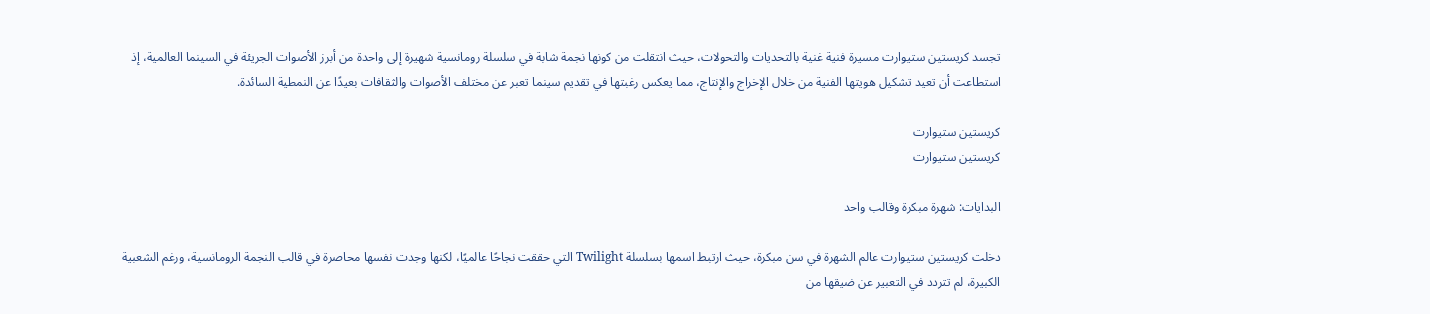تجسد كريستين ستيوارت مسيرة فنية غنية بالتحديات والتحولات، حيث انتقلت من كونها نجمة شابة في سلسلة رومانسية شهيرة إلى واحدة من أبرز الأصوات الجريئة في السينما العالمية، إذ استطاعت أن تعيد تشكيل هويتها الفنية من خلال الإخراج والإنتاج، مما يعكس رغبتها في تقديم سينما تعبر عن مختلف الأصوات والثقافات بعيدًا عن النمطية السائدة.

كريستين ستيوارت
كريستين ستيوارت

البدايات: شهرة مبكرة وقالب واحد

دخلت كريستين ستيوارت عالم الشهرة في سن مبكرة، حيث ارتبط اسمها بسلسلة Twilight التي حققت نجاحًا عالميًا، لكنها وجدت نفسها محاصرة في قالب النجمة الرومانسية، ورغم الشعبية الكبيرة، لم تتردد في التعبير عن ضيقها من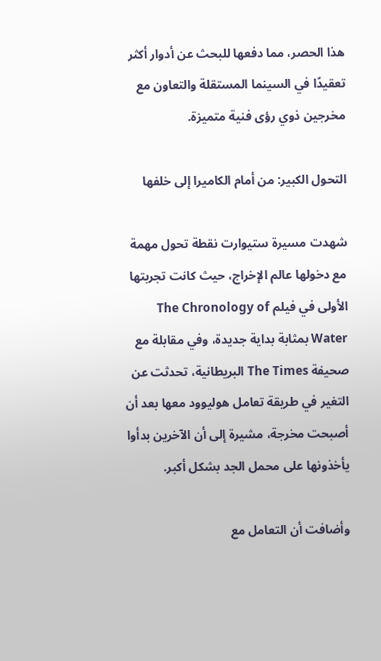هذا الحصر، مما دفعها للبحث عن أدوار أكثر تعقيدًا في السينما المستقلة والتعاون مع مخرجين ذوي رؤى فنية متميزة.

التحول الكبير: من أمام الكاميرا إلى خلفها

شهدت مسيرة ستيوارت نقطة تحول مهمة مع دخولها عالم الإخراج، حيث كانت تجربتها الأولى في فيلم The Chronology of Water بمثابة بداية جديدة، وفي مقابلة مع صحيفة The Times البريطانية، تحدثت عن التغير في طريقة تعامل هوليوود معها بعد أن أصبحت مخرجة، مشيرة إلى أن الآخرين بدأوا يأخذونها على محمل الجد بشكل أكبر.

وأضافت أن التعامل مع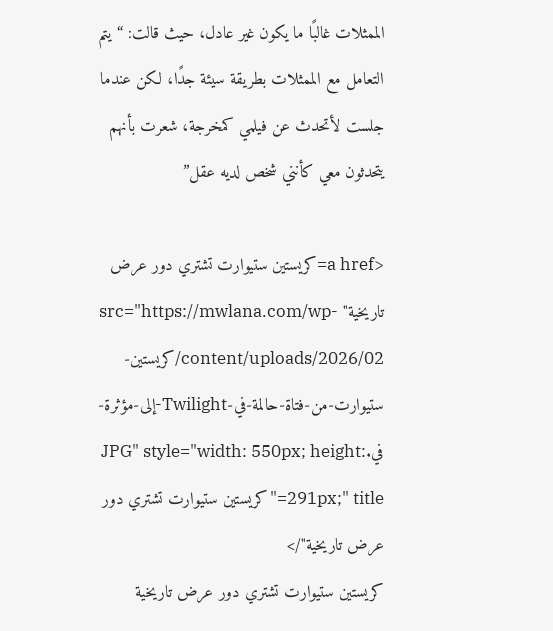الممثلات غالبًا ما يكون غير عادل، حيث قالت: “يتم التعامل مع الممثلات بطريقة سيئة جدًا، لكن عندما جلست لأتحدث عن فيلمي كمخرجة، شعرت بأنهم يتحدثون معي كأنني شخص لديه عقل”

<a href=كريستين ستيوارت تشتري دور عرض تاريخية" src="https://mwlana.com/wp-content/uploads/2026/02/كريستين-ستيوارت-من-فتاة-حالمة-في-Twilight-إلى-مؤثرة-في.JPG" style="width: 550px; height: 291px;" title="كريستين ستيوارت تشتري دور عرض تاريخية"/>
كريستين ستيوارت تشتري دور عرض تاريخية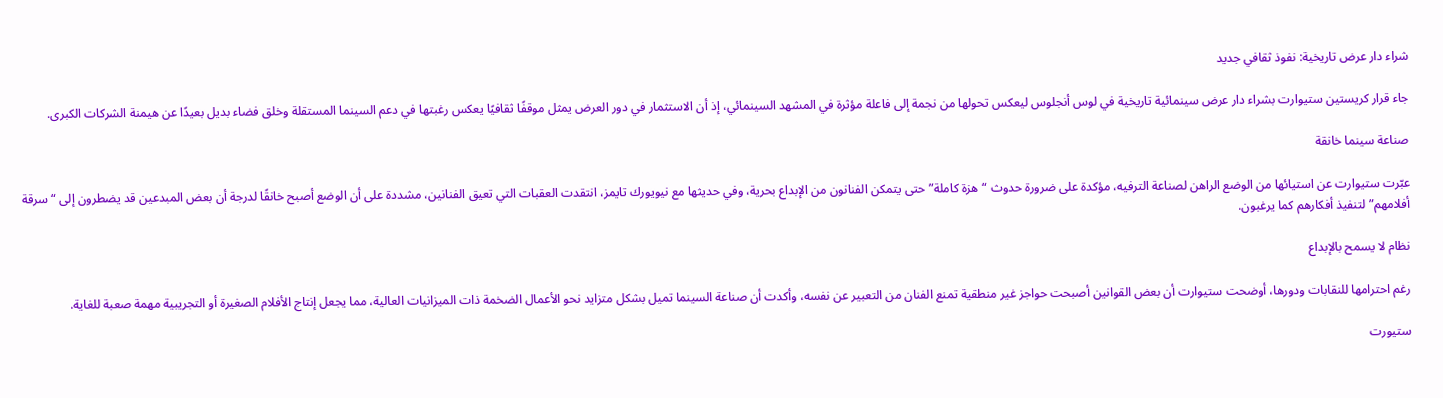شراء دار عرض تاريخية: نفوذ ثقافي جديد

جاء قرار كريستين ستيوارت بشراء دار عرض سينمائية تاريخية في لوس أنجلوس ليعكس تحولها من نجمة إلى فاعلة مؤثرة في المشهد السينمائي، إذ أن الاستثمار في دور العرض يمثل موقفًا ثقافيًا يعكس رغبتها في دعم السينما المستقلة وخلق فضاء بديل بعيدًا عن هيمنة الشركات الكبرى.

صناعة سينما خانقة

عبّرت ستيوارت عن استيائها من الوضع الراهن لصناعة الترفيه، مؤكدة على ضرورة حدوث “هزة كاملة” حتى يتمكن الفنانون من الإبداع بحرية، وفي حديثها مع نيويورك تايمز، انتقدت العقبات التي تعيق الفنانين، مشددة على أن الوضع أصبح خانقًا لدرجة أن بعض المبدعين قد يضطرون إلى “سرقة أفلامهم” لتنفيذ أفكارهم كما يرغبون.

نظام لا يسمح بالإبداع

رغم احترامها للنقابات ودورها، أوضحت ستيوارت أن بعض القوانين أصبحت حواجز غير منطقية تمنع الفنان من التعبير عن نفسه، وأكدت أن صناعة السينما تميل بشكل متزايد نحو الأعمال الضخمة ذات الميزانيات العالية، مما يجعل إنتاج الأفلام الصغيرة أو التجريبية مهمة صعبة للغاية.

ستيورت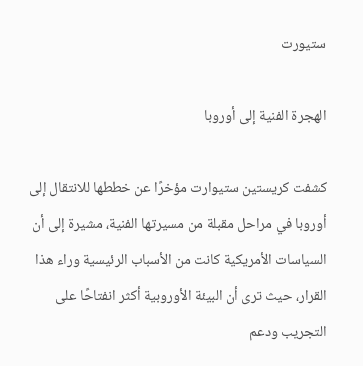ستيورت

الهجرة الفنية إلى أوروبا

كشفت كريستين ستيوارت مؤخرًا عن خططها للانتقال إلى أوروبا في مراحل مقبلة من مسيرتها الفنية، مشيرة إلى أن السياسات الأمريكية كانت من الأسباب الرئيسية وراء هذا القرار، حيث ترى أن البيئة الأوروبية أكثر انفتاحًا على التجريب ودعم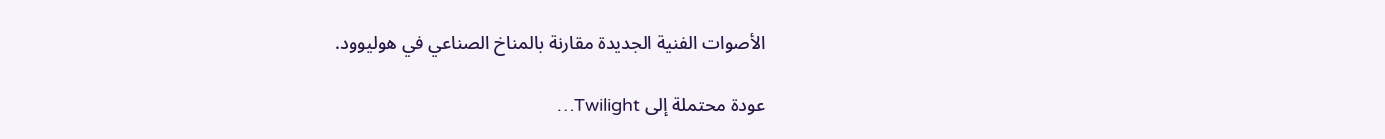الأصوات الفنية الجديدة مقارنة بالمناخ الصناعي في هوليوود.

عودة محتملة إلى Twilight…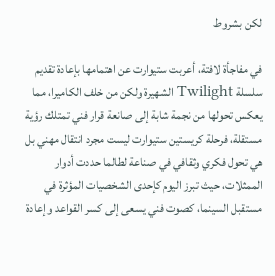لكن بشروط

في مفاجأة لافتة، أعربت ستيوارت عن اهتمامها بإعادة تقديم سلسلة Twilight الشهيرة ولكن من خلف الكاميرا، مما يعكس تحولها من نجمة شابة إلى صانعة قرار فني تمتلك رؤية مستقلة، فرحلة كريستين ستيوارت ليست مجرد انتقال مهني بل هي تحول فكري وثقافي في صناعة لطالما حددت أدوار الممثلات، حيث تبرز اليوم كإحدى الشخصيات المؤثرة في مستقبل السينما، كصوت فني يسعى إلى كسر القواعد وإعادة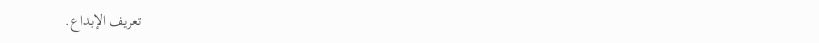تعريف الإبداع.